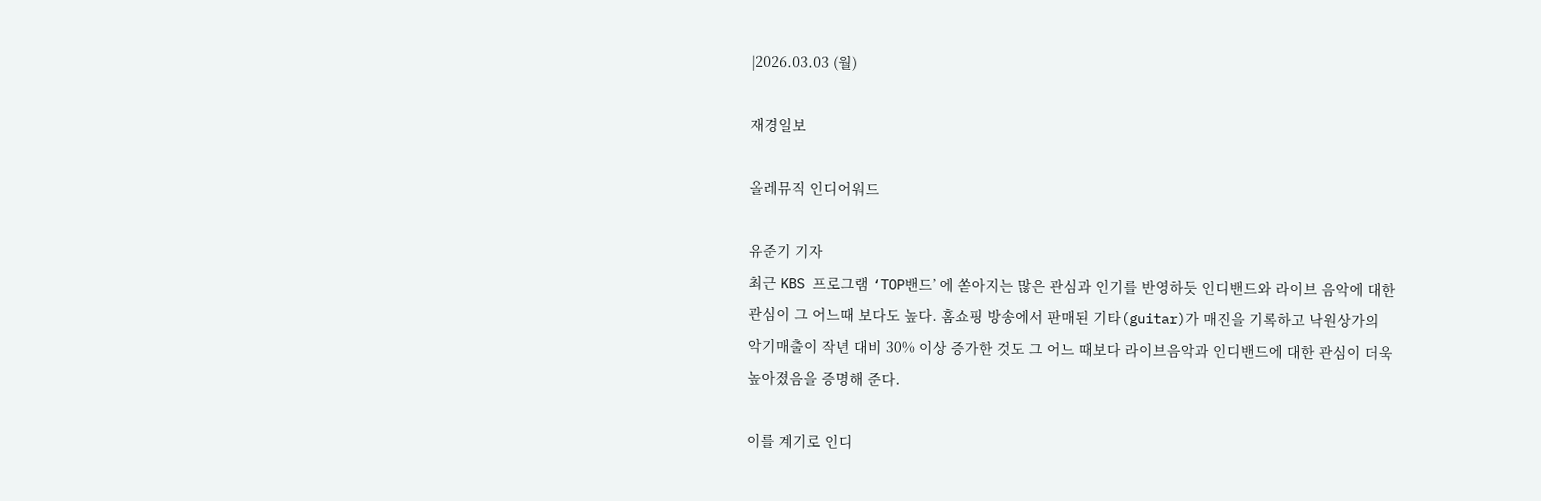|2026.03.03 (월)

재경일보

올레뮤직 인디어워드

유준기 기자
최근 KBS 프로그램 ‘TOP밴드’ 에 쏟아지는 많은 관심과 인기를 반영하듯 인디밴드와 라이브 음악에 대한 관심이 그 어느때 보다도 높다. 홈쇼핑 방송에서 판매된 기타(guitar)가 매진을 기록하고 낙원상가의 악기매출이 작년 대비 30% 이상 증가한 것도 그 어느 때보다 라이브음악과 인디밴드에 대한 관심이 더욱 높아졌음을 증명해 준다.

이를 계기로 인디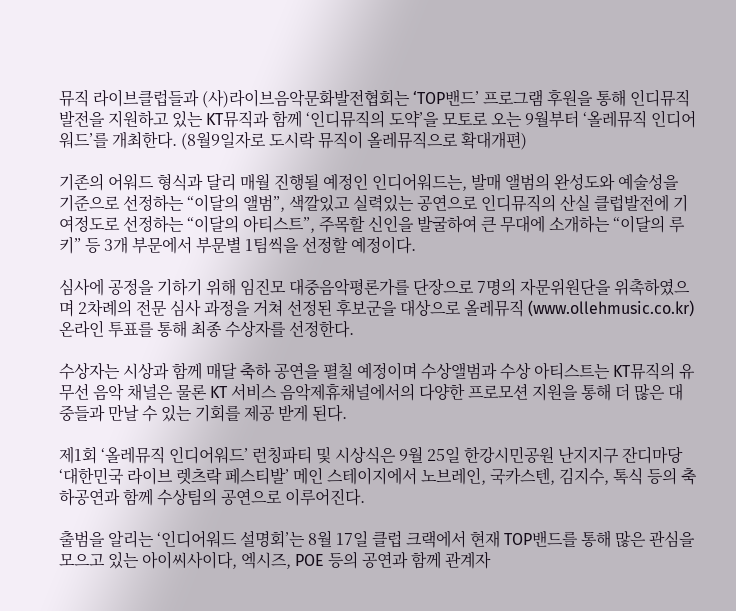뮤직 라이브클럽들과 (사)라이브음악문화발전협회는 ‘TOP밴드’ 프로그램 후원을 통해 인디뮤직 발전을 지원하고 있는 KT뮤직과 함께 ‘인디뮤직의 도약’을 모토로 오는 9월부터 ‘올레뮤직 인디어워드’를 개최한다. (8월9일자로 도시락 뮤직이 올레뮤직으로 확대개편)

기존의 어워드 형식과 달리 매월 진행될 예정인 인디어워드는, 발매 앨범의 완성도와 예술성을 기준으로 선정하는 “이달의 앨범”, 색깔있고 실력있는 공연으로 인디뮤직의 산실 클럽발전에 기여정도로 선정하는 “이달의 아티스트”, 주목할 신인을 발굴하여 큰 무대에 소개하는 “이달의 루키” 등 3개 부문에서 부문별 1팀씩을 선정할 예정이다.

심사에 공정을 기하기 위해 임진모 대중음악평론가를 단장으로 7명의 자문위원단을 위촉하였으며 2차례의 전문 심사 과정을 거쳐 선정된 후보군을 대상으로 올레뮤직 (www.ollehmusic.co.kr) 온라인 투표를 통해 최종 수상자를 선정한다.

수상자는 시상과 함께 매달 축하 공연을 펼칠 예정이며 수상앨범과 수상 아티스트는 KT뮤직의 유무선 음악 채널은 물론 KT 서비스 음악제휴채널에서의 다양한 프로모션 지원을 통해 더 많은 대중들과 만날 수 있는 기회를 제공 받게 된다.

제1회 ‘올레뮤직 인디어워드’ 런칭파티 및 시상식은 9월 25일 한강시민공원 난지지구 잔디마당 ‘대한민국 라이브 렛츠락 페스티발’ 메인 스테이지에서 노브레인, 국카스텐, 김지수, 톡식 등의 축하공연과 함께 수상팀의 공연으로 이루어진다.

출범을 알리는 ‘인디어워드 설명회’는 8월 17일 클럽 크랙에서 현재 TOP밴드를 통해 많은 관심을 모으고 있는 아이씨사이다, 엑시즈, POE 등의 공연과 함께 관계자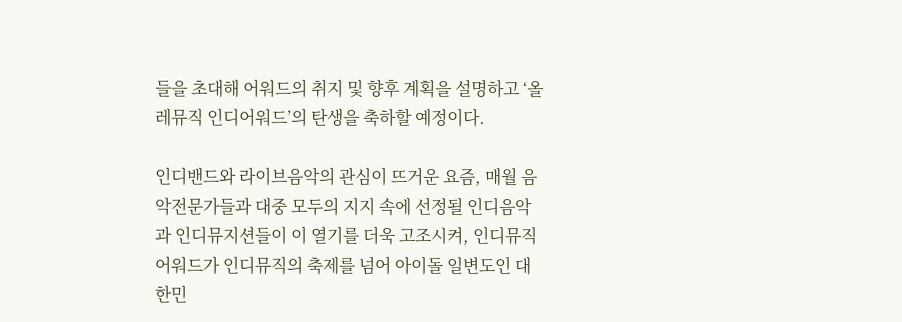들을 초대해 어워드의 취지 및 향후 계획을 설명하고 ‘올레뮤직 인디어워드’의 탄생을 축하할 예정이다.

인디밴드와 라이브음악의 관심이 뜨거운 요즘, 매월 음악전문가들과 대중 모두의 지지 속에 선정될 인디음악과 인디뮤지션들이 이 열기를 더욱 고조시켜, 인디뮤직어워드가 인디뮤직의 축제를 넘어 아이돌 일변도인 대한민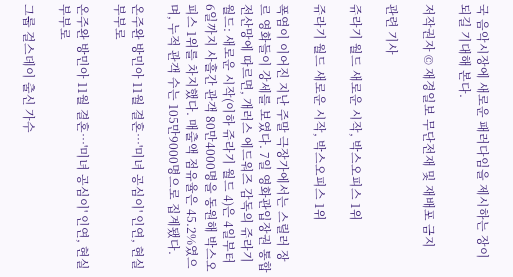국 음악시장에 새로운 패러다임을 제시하는 장이 되길 기대해 본다.

저작권자 © 재경일보 무단전재 및 재배포 금지

관련 기사

쥬라기 월드 새로운 시작, 박스오피스 1위

쥬라기 월드 새로운 시작, 박스오피스 1위

폭염이 이어진 지난 주말 극장가에서는 스릴러 장르 영화들이 강세를 보였다. 7일 영화관입장권 통합전산망에 따르면, 개러스 에드워즈 감독의 쥬라기 월드: 새로운 시작(이하 쥬라기 월드 4)은 4일부터 6일까지 사흘간 관객 80만4000명을 동원해 박스오피스 1위를 차지했다. 매출액 점유율은 45.2%였으며, 누적 관객 수는 105만9000명으로 집계됐다.

온주완 방민아 11월 결혼…'미녀 공심이' 인연, 현실 부부로

온주완 방민아 11월 결혼…'미녀 공심이' 인연, 현실 부부로

그룹 걸스데이 출신 가수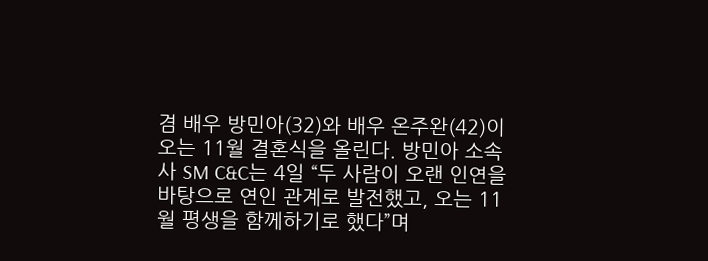겸 배우 방민아(32)와 배우 온주완(42)이 오는 11월 결혼식을 올린다. 방민아 소속사 SM C&C는 4일 “두 사람이 오랜 인연을 바탕으로 연인 관계로 발전했고, 오는 11월 평생을 함께하기로 했다”며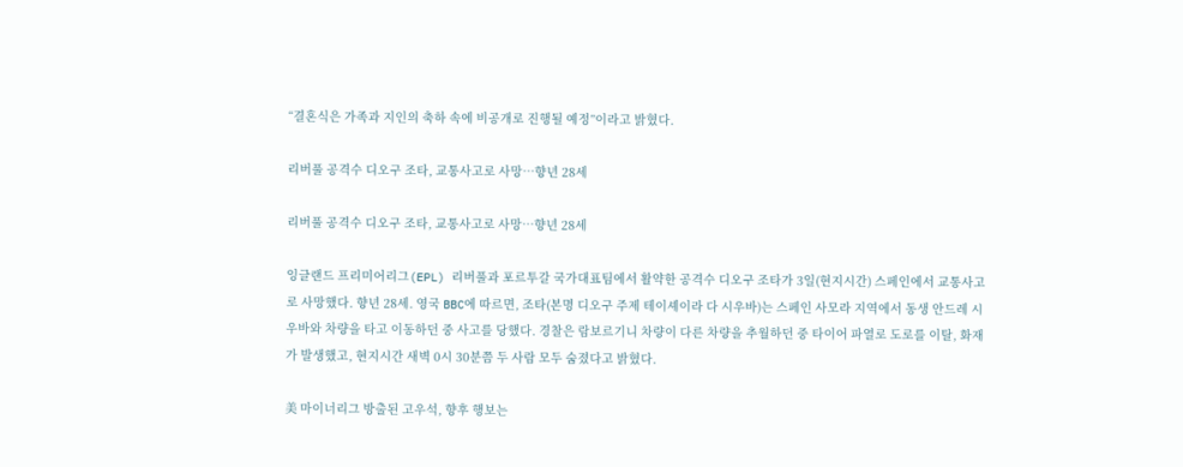“결혼식은 가족과 지인의 축하 속에 비공개로 진행될 예정”이라고 밝혔다.

리버풀 공격수 디오구 조타, 교통사고로 사망…향년 28세

리버풀 공격수 디오구 조타, 교통사고로 사망…향년 28세

잉글랜드 프리미어리그(EPL) 리버풀과 포르투갈 국가대표팀에서 활약한 공격수 디오구 조타가 3일(현지시간) 스페인에서 교통사고로 사망했다. 향년 28세. 영국 BBC에 따르면, 조타(본명 디오구 주제 테이셰이라 다 시우바)는 스페인 사모라 지역에서 동생 안드레 시우바와 차량을 타고 이동하던 중 사고를 당했다. 경찰은 람보르기니 차량이 다른 차량을 추월하던 중 타이어 파열로 도로를 이탈, 화재가 발생했고, 현지시간 새벽 0시 30분쯤 두 사람 모두 숨졌다고 밝혔다.

美 마이너리그 방출된 고우석, 향후 행보는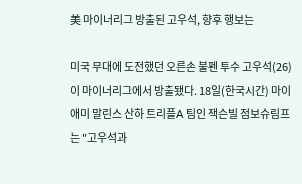美 마이너리그 방출된 고우석, 향후 행보는

미국 무대에 도전했던 오른손 불펜 투수 고우석(26)이 마이너리그에서 방출됐다. 18일(한국시간) 마이애미 말린스 산하 트리플A 팀인 잭슨빌 점보슈림프는 "고우석과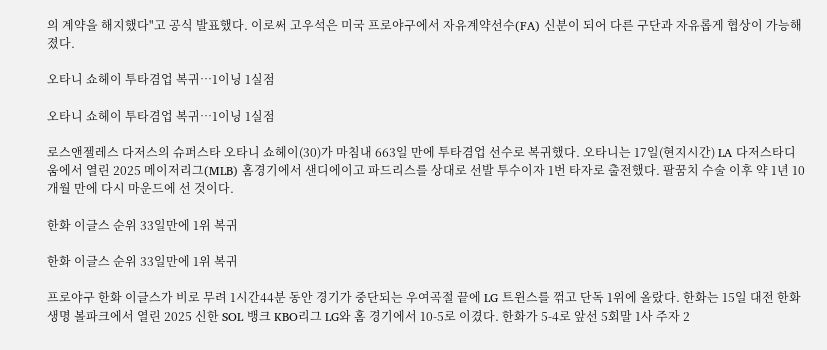의 계약을 해지했다"고 공식 발표했다. 이로써 고우석은 미국 프로야구에서 자유계약선수(FA) 신분이 되어 다른 구단과 자유롭게 협상이 가능해졌다.

오타니 쇼헤이 투타겸업 복귀…1이닝 1실점

오타니 쇼헤이 투타겸업 복귀…1이닝 1실점

로스앤젤레스 다저스의 슈퍼스타 오타니 쇼헤이(30)가 마침내 663일 만에 투타겸업 선수로 복귀했다. 오타니는 17일(현지시간) LA 다저스타디움에서 열린 2025 메이저리그(MLB) 홈경기에서 샌디에이고 파드리스를 상대로 선발 투수이자 1번 타자로 출전했다. 팔꿈치 수술 이후 약 1년 10개월 만에 다시 마운드에 선 것이다.

한화 이글스 순위 33일만에 1위 복귀

한화 이글스 순위 33일만에 1위 복귀

프로야구 한화 이글스가 비로 무려 1시간44분 동안 경기가 중단되는 우여곡절 끝에 LG 트윈스를 꺾고 단독 1위에 올랐다. 한화는 15일 대전 한화생명 볼파크에서 열린 2025 신한 SOL 뱅크 KBO리그 LG와 홈 경기에서 10-5로 이겼다. 한화가 5-4로 앞선 5회말 1사 주자 2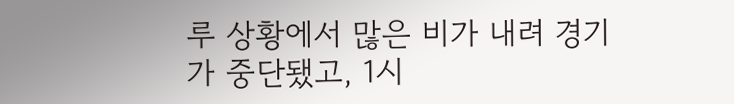루 상황에서 많은 비가 내려 경기가 중단됐고, 1시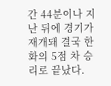간 44분이나 지난 뒤에 경기가 재개돼 결국 한화의 5점 차 승리로 끝났다.